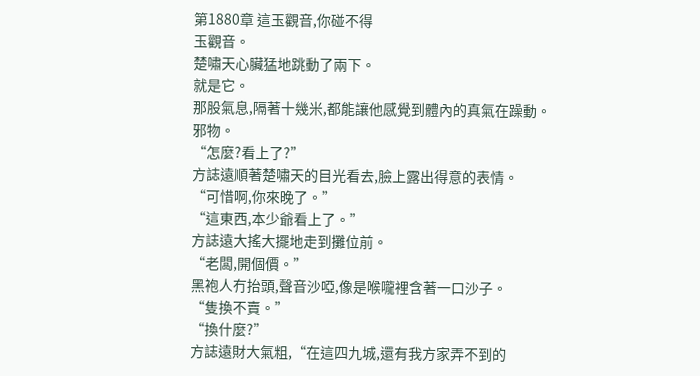第1880章 這玉觀音,你碰不得
玉觀音。
楚嘯天心臟猛地跳動了兩下。
就是它。
那股氣息,隔著十幾米,都能讓他感覺到體內的真氣在躁動。
邪物。
“怎麼?看上了?”
方誌遠順著楚嘯天的目光看去,臉上露出得意的表情。
“可惜啊,你來晚了。”
“這東西,本少爺看上了。”
方誌遠大搖大擺地走到攤位前。
“老闆,開個價。”
黑袍人冇抬頭,聲音沙啞,像是喉嚨裡含著一口沙子。
“隻換不賣。”
“換什麼?”
方誌遠財大氣粗,“在這四九城,還有我方家弄不到的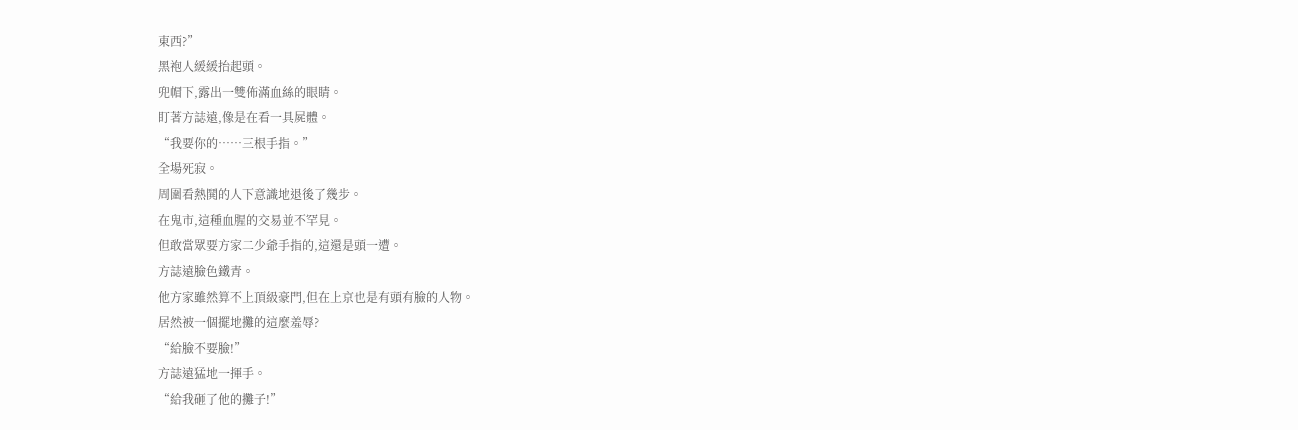東西?”
黑袍人緩緩抬起頭。
兜帽下,露出一雙佈滿血絲的眼睛。
盯著方誌遠,像是在看一具屍體。
“我要你的……三根手指。”
全場死寂。
周圍看熱鬨的人下意識地退後了幾步。
在鬼市,這種血腥的交易並不罕見。
但敢當眾要方家二少爺手指的,這還是頭一遭。
方誌遠臉色鐵青。
他方家雖然算不上頂級豪門,但在上京也是有頭有臉的人物。
居然被一個擺地攤的這麼羞辱?
“給臉不要臉!”
方誌遠猛地一揮手。
“給我砸了他的攤子!”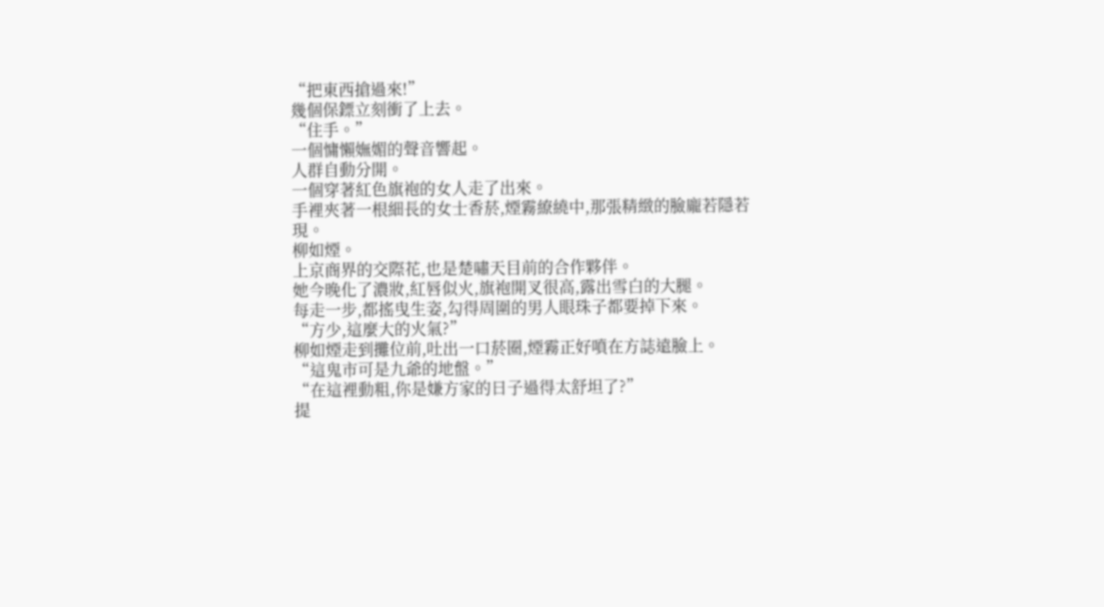“把東西搶過來!”
幾個保鏢立刻衝了上去。
“住手。”
一個慵懶嫵媚的聲音響起。
人群自動分開。
一個穿著紅色旗袍的女人走了出來。
手裡夾著一根細長的女士香菸,煙霧繚繞中,那張精緻的臉龐若隱若現。
柳如煙。
上京商界的交際花,也是楚嘯天目前的合作夥伴。
她今晚化了濃妝,紅唇似火,旗袍開叉很高,露出雪白的大腿。
每走一步,都搖曳生姿,勾得周圍的男人眼珠子都要掉下來。
“方少,這麼大的火氣?”
柳如煙走到攤位前,吐出一口菸圈,煙霧正好噴在方誌遠臉上。
“這鬼市可是九爺的地盤。”
“在這裡動粗,你是嫌方家的日子過得太舒坦了?”
提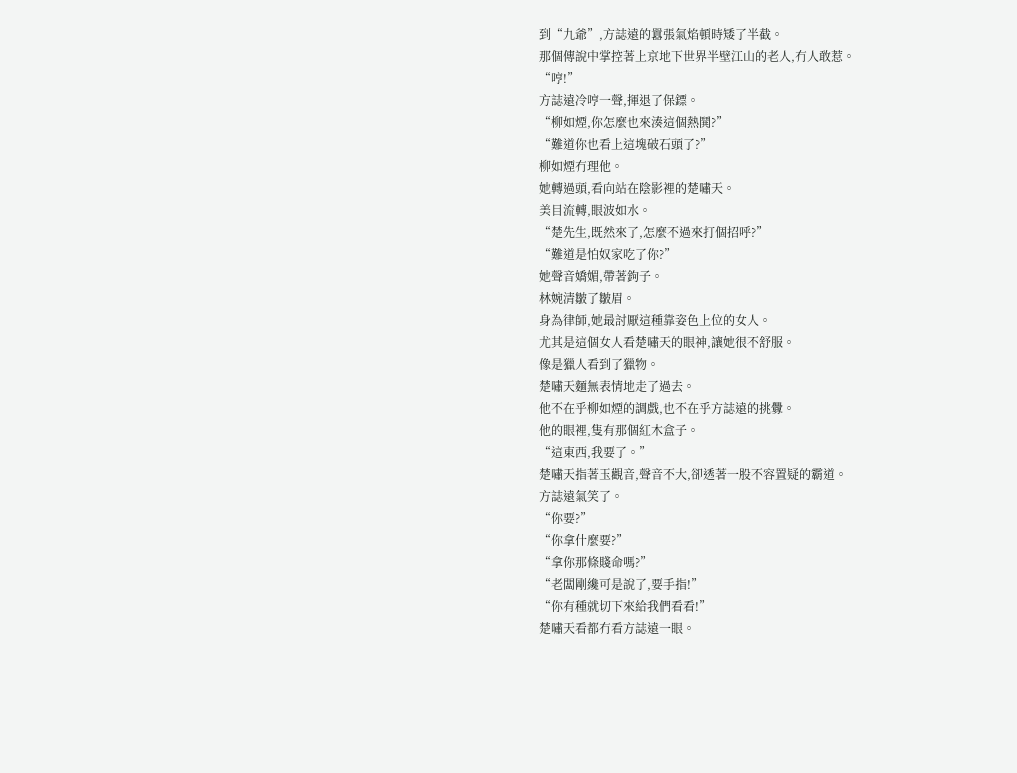到“九爺”,方誌遠的囂張氣焰頓時矮了半截。
那個傳說中掌控著上京地下世界半壁江山的老人,冇人敢惹。
“哼!”
方誌遠冷哼一聲,揮退了保鏢。
“柳如煙,你怎麼也來湊這個熱鬨?”
“難道你也看上這塊破石頭了?”
柳如煙冇理他。
她轉過頭,看向站在陰影裡的楚嘯天。
美目流轉,眼波如水。
“楚先生,既然來了,怎麼不過來打個招呼?”
“難道是怕奴家吃了你?”
她聲音嬌媚,帶著鉤子。
林婉清皺了皺眉。
身為律師,她最討厭這種靠姿色上位的女人。
尤其是這個女人看楚嘯天的眼神,讓她很不舒服。
像是獵人看到了獵物。
楚嘯天麵無表情地走了過去。
他不在乎柳如煙的調戲,也不在乎方誌遠的挑釁。
他的眼裡,隻有那個紅木盒子。
“這東西,我要了。”
楚嘯天指著玉觀音,聲音不大,卻透著一股不容置疑的霸道。
方誌遠氣笑了。
“你要?”
“你拿什麼要?”
“拿你那條賤命嗎?”
“老闆剛纔可是說了,要手指!”
“你有種就切下來給我們看看!”
楚嘯天看都冇看方誌遠一眼。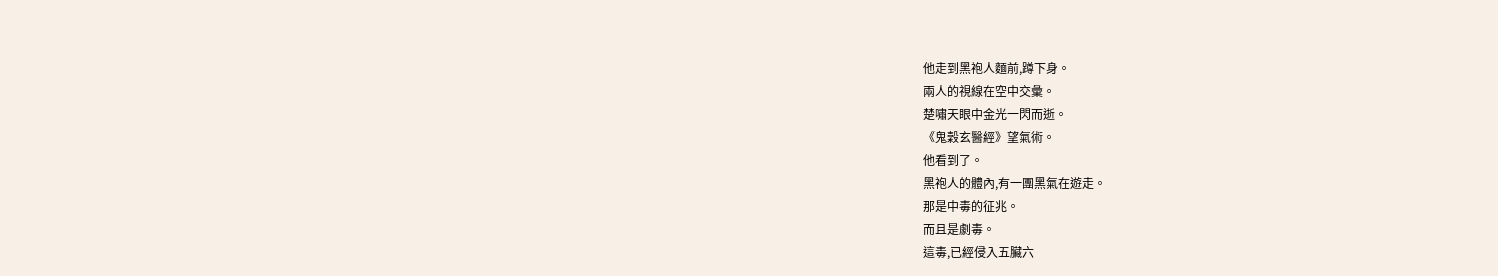他走到黑袍人麵前,蹲下身。
兩人的視線在空中交彙。
楚嘯天眼中金光一閃而逝。
《鬼穀玄醫經》望氣術。
他看到了。
黑袍人的體內,有一團黑氣在遊走。
那是中毒的征兆。
而且是劇毒。
這毒,已經侵入五臟六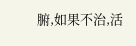腑,如果不治,活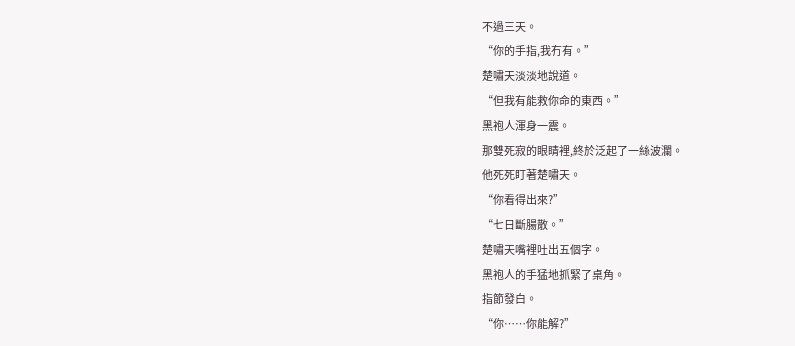不過三天。
“你的手指,我冇有。”
楚嘯天淡淡地說道。
“但我有能救你命的東西。”
黑袍人渾身一震。
那雙死寂的眼睛裡,終於泛起了一絲波瀾。
他死死盯著楚嘯天。
“你看得出來?”
“七日斷腸散。”
楚嘯天嘴裡吐出五個字。
黑袍人的手猛地抓緊了桌角。
指節發白。
“你……你能解?”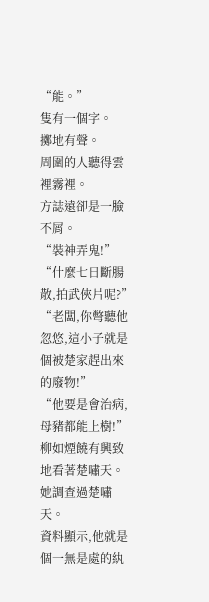“能。”
隻有一個字。
擲地有聲。
周圍的人聽得雲裡霧裡。
方誌遠卻是一臉不屑。
“裝神弄鬼!”
“什麼七日斷腸散,拍武俠片呢?”
“老闆,你彆聽他忽悠,這小子就是個被楚家趕出來的廢物!”
“他要是會治病,母豬都能上樹!”
柳如煙饒有興致地看著楚嘯天。
她調查過楚嘯天。
資料顯示,他就是個一無是處的紈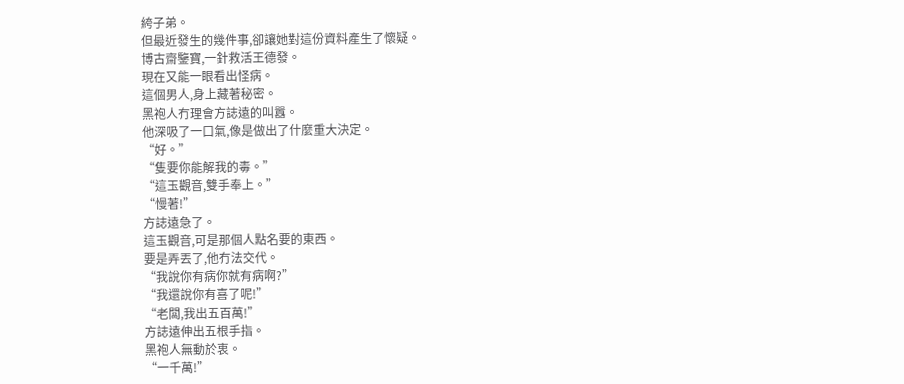絝子弟。
但最近發生的幾件事,卻讓她對這份資料產生了懷疑。
博古齋鑒寶,一針救活王德發。
現在又能一眼看出怪病。
這個男人,身上藏著秘密。
黑袍人冇理會方誌遠的叫囂。
他深吸了一口氣,像是做出了什麼重大決定。
“好。”
“隻要你能解我的毒。”
“這玉觀音,雙手奉上。”
“慢著!”
方誌遠急了。
這玉觀音,可是那個人點名要的東西。
要是弄丟了,他冇法交代。
“我說你有病你就有病啊?”
“我還說你有喜了呢!”
“老闆,我出五百萬!”
方誌遠伸出五根手指。
黑袍人無動於衷。
“一千萬!”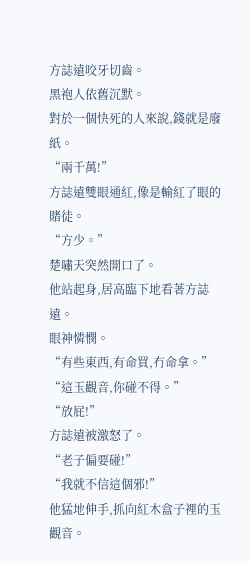方誌遠咬牙切齒。
黑袍人依舊沉默。
對於一個快死的人來說,錢就是廢紙。
“兩千萬!”
方誌遠雙眼通紅,像是輸紅了眼的賭徒。
“方少。”
楚嘯天突然開口了。
他站起身,居高臨下地看著方誌遠。
眼神憐憫。
“有些東西,有命買,冇命拿。”
“這玉觀音,你碰不得。”
“放屁!”
方誌遠被激怒了。
“老子偏要碰!”
“我就不信這個邪!”
他猛地伸手,抓向紅木盒子裡的玉觀音。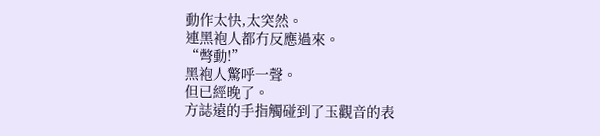動作太快,太突然。
連黑袍人都冇反應過來。
“彆動!”
黑袍人驚呼一聲。
但已經晚了。
方誌遠的手指觸碰到了玉觀音的表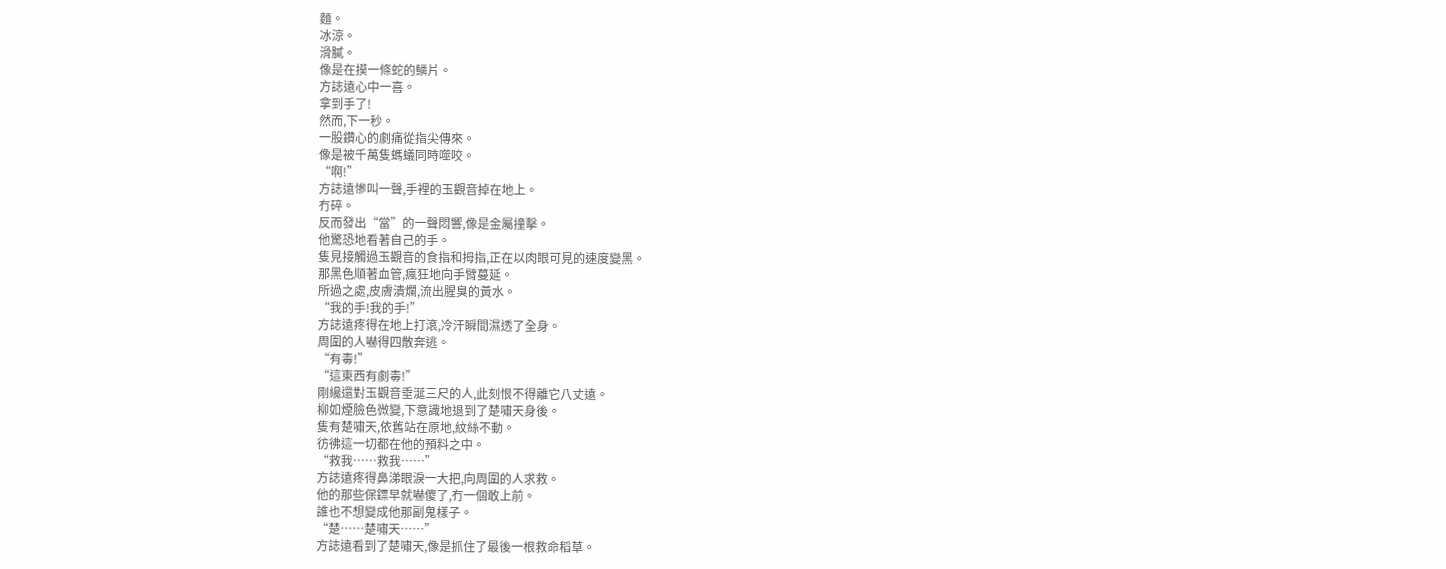麵。
冰涼。
滑膩。
像是在摸一條蛇的鱗片。
方誌遠心中一喜。
拿到手了!
然而,下一秒。
一股鑽心的劇痛從指尖傳來。
像是被千萬隻螞蟻同時噬咬。
“啊!”
方誌遠慘叫一聲,手裡的玉觀音掉在地上。
冇碎。
反而發出“當”的一聲悶響,像是金屬撞擊。
他驚恐地看著自己的手。
隻見接觸過玉觀音的食指和拇指,正在以肉眼可見的速度變黑。
那黑色順著血管,瘋狂地向手臂蔓延。
所過之處,皮膚潰爛,流出腥臭的黃水。
“我的手!我的手!”
方誌遠疼得在地上打滾,冷汗瞬間濕透了全身。
周圍的人嚇得四散奔逃。
“有毒!”
“這東西有劇毒!”
剛纔還對玉觀音垂涎三尺的人,此刻恨不得離它八丈遠。
柳如煙臉色微變,下意識地退到了楚嘯天身後。
隻有楚嘯天,依舊站在原地,紋絲不動。
彷彿這一切都在他的預料之中。
“救我……救我……”
方誌遠疼得鼻涕眼淚一大把,向周圍的人求救。
他的那些保鏢早就嚇傻了,冇一個敢上前。
誰也不想變成他那副鬼樣子。
“楚……楚嘯天……”
方誌遠看到了楚嘯天,像是抓住了最後一根救命稻草。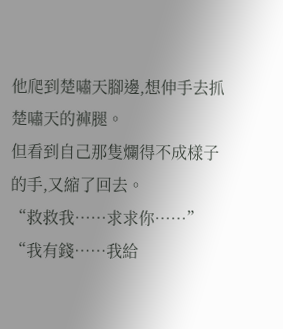他爬到楚嘯天腳邊,想伸手去抓楚嘯天的褲腿。
但看到自己那隻爛得不成樣子的手,又縮了回去。
“救救我……求求你……”
“我有錢……我給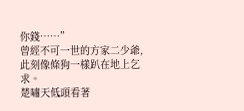你錢……”
曾經不可一世的方家二少爺,此刻像條狗一樣趴在地上乞求。
楚嘯天低頭看著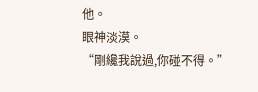他。
眼神淡漠。
“剛纔我說過,你碰不得。”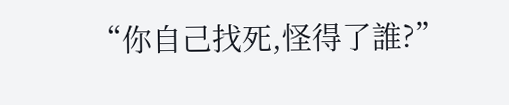“你自己找死,怪得了誰?”